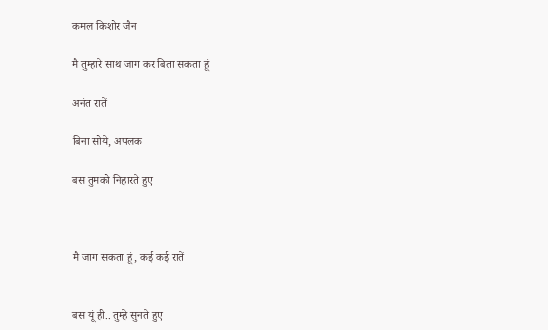कमल किशोर जैन

मै तुम्हारे साथ जाग कर बिता सकता हूं

अनंत रातें

बिना सोये, अपलक

बस तुमको निहारते हुए



मै जाग सकता हूं, कई कई रातें


बस यूं ही.. तुम्हे सुनते हुए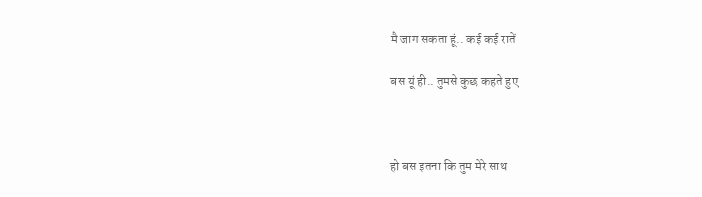मै जाग सकता हूं.. कई कई रातें

बस यूं ही.. तुमसे कुछ कहते हुए



हो बस इतना कि तुम मेरे साथ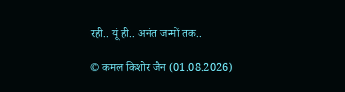रही.. यूं ही.. अनंत जन्मों तक..

© कमल किशोर जैन (01.08.2026)